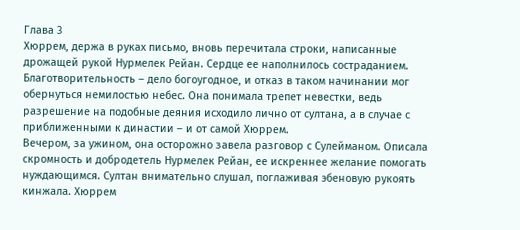Глава 3
Хюррем, держа в руках письмо, вновь перечитала строки, написанные дрожащей рукой Нурмелек Рейан. Сердце ее наполнилось состраданием. Благотворительность – дело богоугодное, и отказ в таком начинании мог обернуться немилостью небес. Она понимала трепет невестки, ведь разрешение на подобные деяния исходило лично от султана, а в случае с приближенными к династии – и от самой Хюррем.
Вечером, за ужином, она осторожно завела разговор с Сулейманом. Описала скромность и добродетель Нурмелек Рейан, ее искреннее желание помогать нуждающимся. Султан внимательно слушал, поглаживая эбеновую рукоять кинжала. Хюррем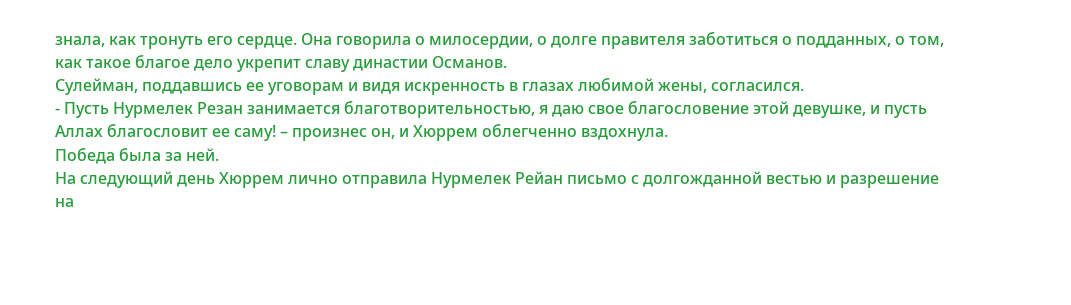знала, как тронуть его сердце. Она говорила о милосердии, о долге правителя заботиться о подданных, о том, как такое благое дело укрепит славу династии Османов.
Сулейман, поддавшись ее уговорам и видя искренность в глазах любимой жены, согласился.
- Пусть Нурмелек Резан занимается благотворительностью, я даю свое благословение этой девушке, и пусть Аллах благословит ее саму! – произнес он, и Хюррем облегченно вздохнула.
Победа была за ней.
На следующий день Хюррем лично отправила Нурмелек Рейан письмо с долгожданной вестью и разрешение на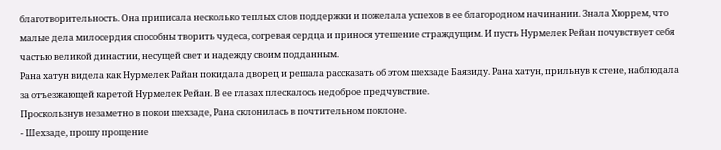благотворительность. Она приписала несколько теплых слов поддержки и пожелала успехов в ее благородном начинании. Знала Хюррем, что малые дела милосердия способны творить чудеса, согревая сердца и принося утешение страждущим. И пусть Нурмелек Рейан почувствует себя частью великой династии, несущей свет и надежду своим подданным.
Рана хатун видела как Нурмелек Райан покидала дворец и решала рассказать об этом шехзаде Баязиду. Рана хатун, прильнув к стене, наблюдала за отъезжающей каретой Нурмелек Рейан. В ее глазах плескалось недоброе предчувствие.
Проскользнув незаметно в покои шехзаде, Рана склонилась в почтительном поклоне.
- Шехзаде, прошу прощение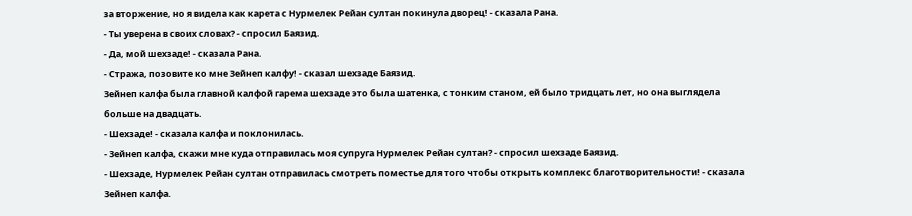за вторжение, но я видела как карета с Нурмелек Рейан султан покинула дворец! - сказала Рана.
- Ты уверена в своих словах? - спросил Баязид.
- Да, мой шехзаде! - сказала Рана.
- Стража, позовите ко мне Зейнеп калфу! - сказал шехзаде Баязид.
Зейнеп калфа была главной калфой гарема шехзаде это была шатенка, с тонким станом, ей было тридцать лет, но она выглядела больше на двадцать.
- Шехзаде! - сказала калфа и поклонилась.
- Зейнеп калфа, скажи мне куда отправилась моя супруга Нурмелек Рейан султан? - спросил шехзаде Баязид.
- Шехзаде, Нурмелек Рейан султан отправилась смотреть поместье для того чтобы открыть комплекс благотворительности! - сказала Зейнеп калфа.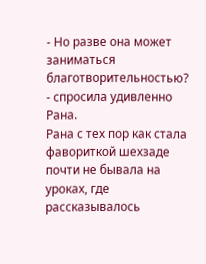- Но разве она может заниматься благотворительностью? - спросила удивленно Рана.
Рана с тех пор как стала фавориткой шехзаде почти не бывала на уроках, где рассказывалось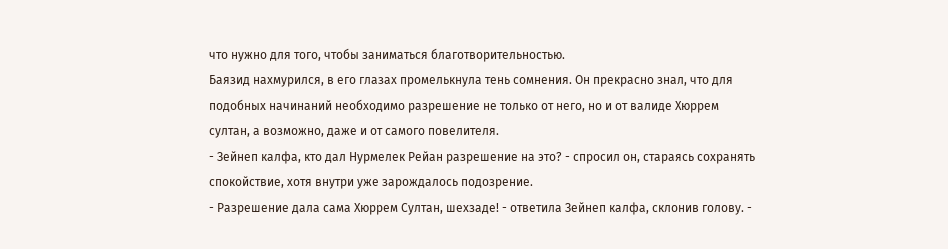что нужно для того, чтобы заниматься благотворительностью.
Баязид нахмурился, в его глазах промелькнула тень сомнения. Он прекрасно знал, что для подобных начинаний необходимо разрешение не только от него, но и от валиде Хюррем султан, а возможно, даже и от самого повелителя.
- Зейнеп калфа, кто дал Нурмелек Рейан разрешение на это? - спросил он, стараясь сохранять спокойствие, хотя внутри уже зарождалось подозрение.
- Разрешение дала сама Хюррем Султан, шехзаде! - ответила Зейнеп калфа, склонив голову. -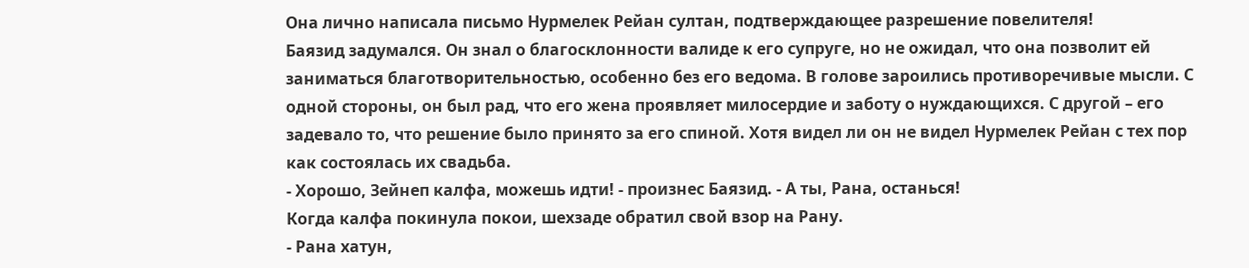Она лично написала письмо Нурмелек Рейан султан, подтверждающее разрешение повелителя!
Баязид задумался. Он знал о благосклонности валиде к его супруге, но не ожидал, что она позволит ей заниматься благотворительностью, особенно без его ведома. В голове зароились противоречивые мысли. С одной стороны, он был рад, что его жена проявляет милосердие и заботу о нуждающихся. С другой – его задевало то, что решение было принято за его спиной. Хотя видел ли он не видел Нурмелек Рейан с тех пор как состоялась их свадьба.
- Хорошо, Зейнеп калфа, можешь идти! - произнес Баязид. - А ты, Рана, останься!
Когда калфа покинула покои, шехзаде обратил свой взор на Рану.
- Рана хатун,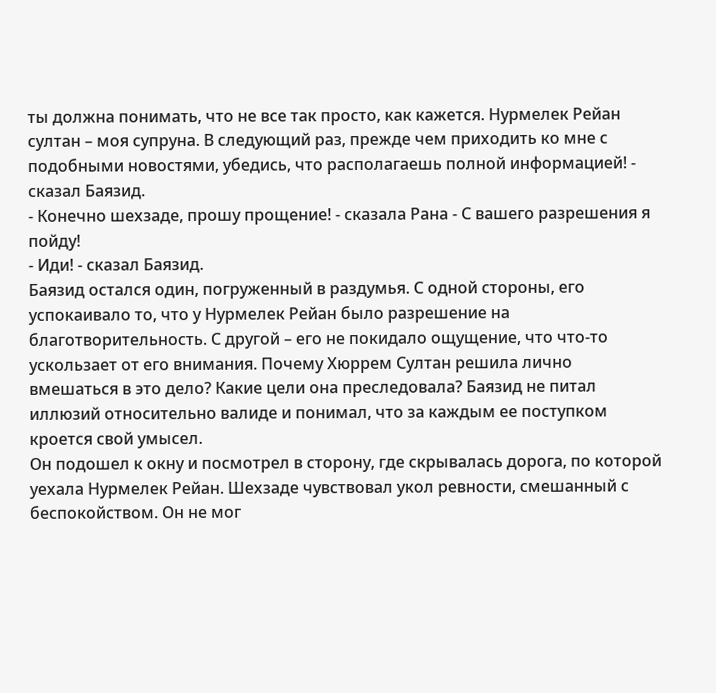ты должна понимать, что не все так просто, как кажется. Нурмелек Рейан султан – моя супруна. В следующий раз, прежде чем приходить ко мне с подобными новостями, убедись, что располагаешь полной информацией! - сказал Баязид.
- Конечно шехзаде, прошу прощение! - сказала Рана - С вашего разрешения я пойду!
- Иди! - сказал Баязид.
Баязид остался один, погруженный в раздумья. С одной стороны, его успокаивало то, что у Нурмелек Рейан было разрешение на благотворительность. С другой – его не покидало ощущение, что что-то ускользает от его внимания. Почему Хюррем Султан решила лично вмешаться в это дело? Какие цели она преследовала? Баязид не питал иллюзий относительно валиде и понимал, что за каждым ее поступком кроется свой умысел.
Он подошел к окну и посмотрел в сторону, где скрывалась дорога, по которой уехала Нурмелек Рейан. Шехзаде чувствовал укол ревности, смешанный с беспокойством. Он не мог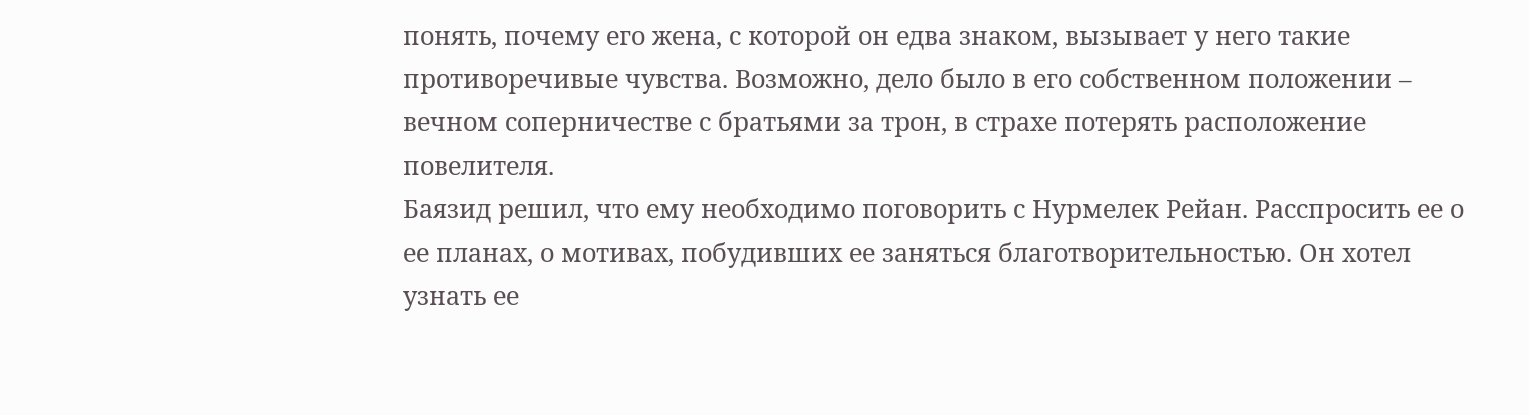понять, почему его жена, с которой он едва знаком, вызывает у него такие противоречивые чувства. Возможно, дело было в его собственном положении – вечном соперничестве с братьями за трон, в страхе потерять расположение повелителя.
Баязид решил, что ему необходимо поговорить с Нурмелек Рейан. Расспросить ее о ее планах, о мотивах, побудивших ее заняться благотворительностью. Он хотел узнать ее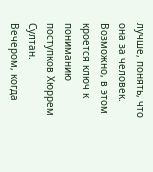лучше, понять, что она за человек. Возможно, в этом кроется ключ к пониманию поступков Хюррем Султан.
Вечером, когда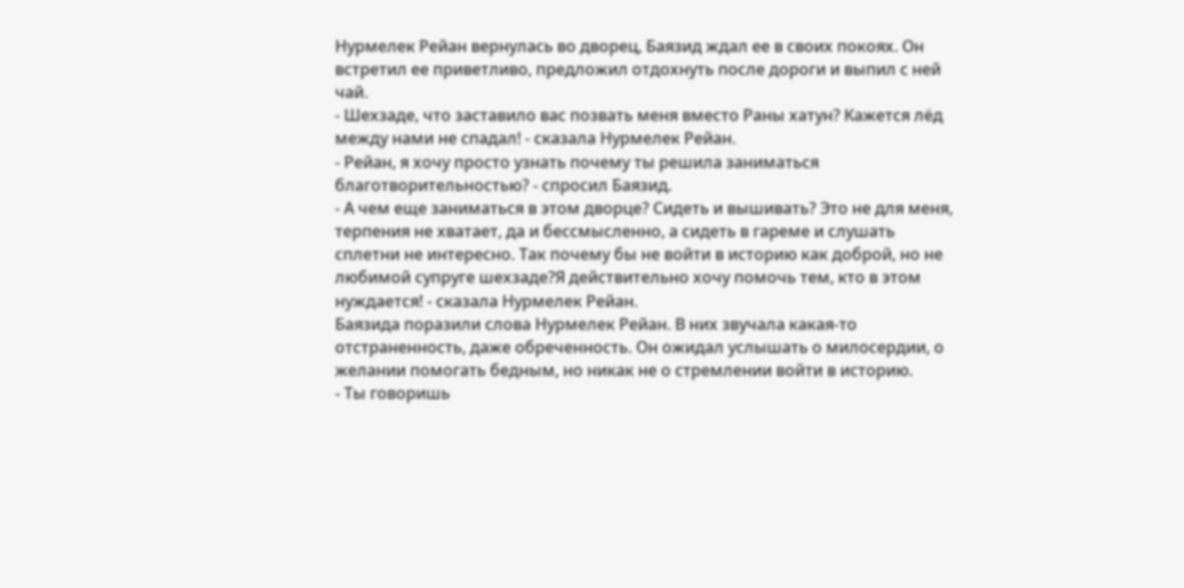Нурмелек Рейан вернулась во дворец, Баязид ждал ее в своих покоях. Он встретил ее приветливо, предложил отдохнуть после дороги и выпил с ней чай.
- Шехзаде, что заставило вас позвать меня вместо Раны хатун? Кажется лёд между нами не спадал! - сказала Нурмелек Рейан.
- Рейан, я хочу просто узнать почему ты решила заниматься благотворительностью? - спросил Баязид.
- А чем еще заниматься в этом дворце? Сидеть и вышивать? Это не для меня, терпения не хватает, да и бессмысленно, а сидеть в гареме и слушать сплетни не интересно. Так почему бы не войти в историю как доброй, но не любимой супруге шехзаде?Я действительно хочу помочь тем, кто в этом нуждается! - сказала Нурмелек Рейан.
Баязида поразили слова Нурмелек Рейан. В них звучала какая-то отстраненность, даже обреченность. Он ожидал услышать о милосердии, о желании помогать бедным, но никак не о стремлении войти в историю.
- Ты говоришь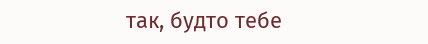так, будто тебе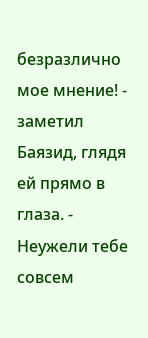безразлично мое мнение! - заметил Баязид, глядя ей прямо в глаза. - Неужели тебе совсем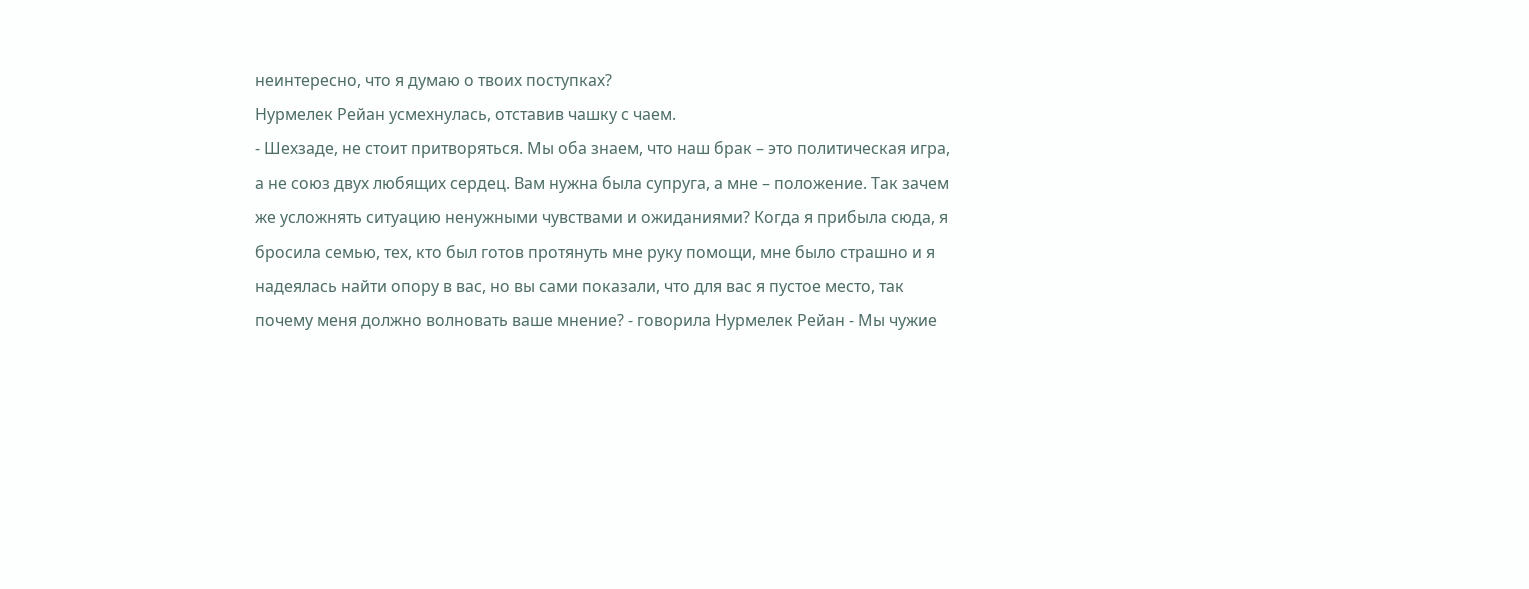неинтересно, что я думаю о твоих поступках?
Нурмелек Рейан усмехнулась, отставив чашку с чаем.
- Шехзаде, не стоит притворяться. Мы оба знаем, что наш брак – это политическая игра, а не союз двух любящих сердец. Вам нужна была супруга, а мне – положение. Так зачем же усложнять ситуацию ненужными чувствами и ожиданиями? Когда я прибыла сюда, я бросила семью, тех, кто был готов протянуть мне руку помощи, мне было страшно и я надеялась найти опору в вас, но вы сами показали, что для вас я пустое место, так почему меня должно волновать ваше мнение? - говорила Нурмелек Рейан - Мы чужие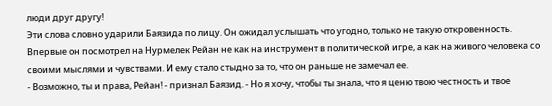люди друг другу!
Эти слова словно ударили Баязида по лицу. Он ожидал услышать что угодно, только не такую откровенность. Впервые он посмотрел на Нурмелек Рейан не как на инструмент в политической игре, а как на живого человека со своими мыслями и чувствами. И ему стало стыдно за то, что он раньше не замечал ее.
- Возможно, ты и права, Рейан! - признал Баязид. - Но я хочу, чтобы ты знала, что я ценю твою честность и твое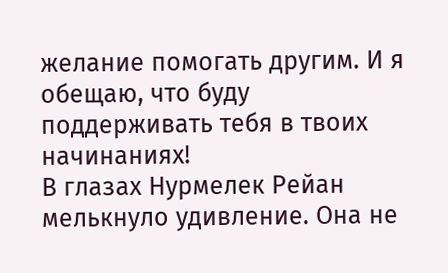желание помогать другим. И я обещаю, что буду поддерживать тебя в твоих начинаниях!
В глазах Нурмелек Рейан мелькнуло удивление. Она не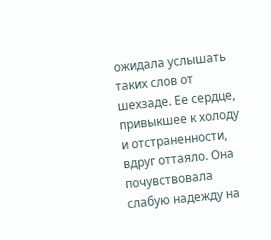ожидала услышать таких слов от шехзаде. Ее сердце, привыкшее к холоду и отстраненности, вдруг оттаяло. Она почувствовала слабую надежду на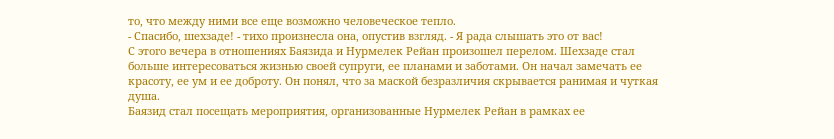то, что между ними все еще возможно человеческое тепло.
- Спасибо, шехзаде! - тихо произнесла она, опустив взгляд. - Я рада слышать это от вас!
С этого вечера в отношениях Баязида и Нурмелек Рейан произошел перелом. Шехзаде стал больше интересоваться жизнью своей супруги, ее планами и заботами. Он начал замечать ее красоту, ее ум и ее доброту. Он понял, что за маской безразличия скрывается ранимая и чуткая душа.
Баязид стал посещать мероприятия, организованные Нурмелек Рейан в рамках ее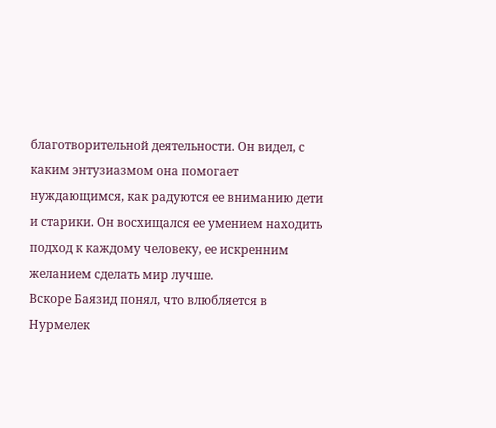благотворительной деятельности. Он видел, с каким энтузиазмом она помогает нуждающимся, как радуются ее вниманию дети и старики. Он восхищался ее умением находить подход к каждому человеку, ее искренним желанием сделать мир лучше.
Вскоре Баязид понял, что влюбляется в Нурмелек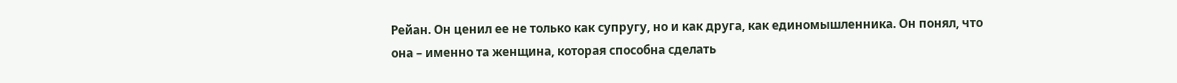Рейан. Он ценил ее не только как супругу, но и как друга, как единомышленника. Он понял, что она – именно та женщина, которая способна сделать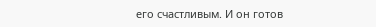его счастливым. И он готов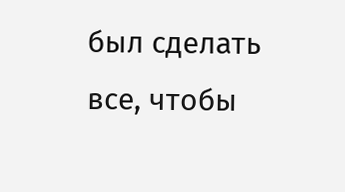был сделать все, чтобы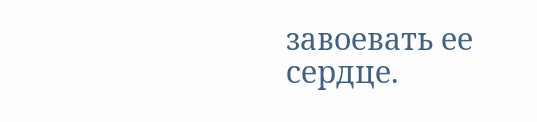завоевать ее сердце.